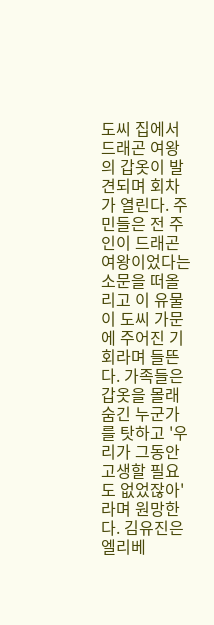도씨 집에서 드래곤 여왕의 갑옷이 발견되며 회차가 열린다. 주민들은 전 주인이 드래곤 여왕이었다는 소문을 떠올리고 이 유물이 도씨 가문에 주어진 기회라며 들뜬다. 가족들은 갑옷을 몰래 숨긴 누군가를 탓하고 '우리가 그동안 고생할 필요도 없었잖아'라며 원망한다. 김유진은 엘리베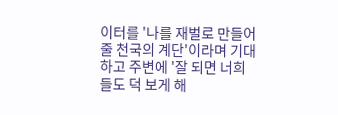이터를 '나를 재벌로 만들어 줄 천국의 계단'이라며 기대하고 주변에 '잘 되면 너희들도 덕 보게 해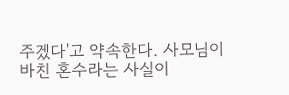주겠다'고 약속한다. 사모님이 바친 혼수라는 사실이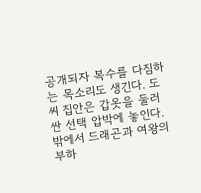공개되자 복수를 다짐하는 목소리도 생긴다. 도씨 집안은 갑옷을 둘러싼 선택 압박에 놓인다. 밖에서 드래곤과 여왕의 부하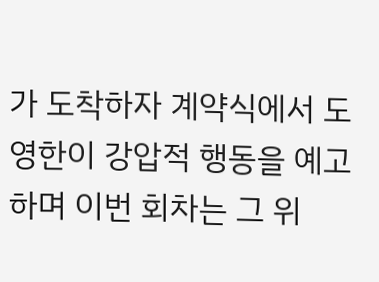가 도착하자 계약식에서 도영한이 강압적 행동을 예고하며 이번 회차는 그 위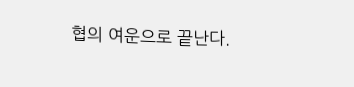협의 여운으로 끝난다.